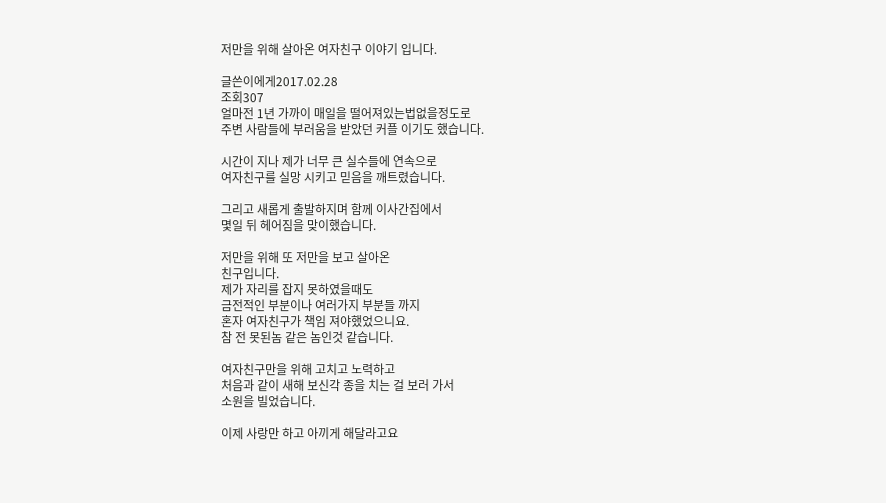저만을 위해 살아온 여자친구 이야기 입니다.

글쓴이에게2017.02.28
조회307
얼마전 1년 가까이 매일을 떨어져있는법없을정도로
주변 사람들에 부러움을 받았던 커플 이기도 했습니다.

시간이 지나 제가 너무 큰 실수들에 연속으로
여자친구를 실망 시키고 믿음을 깨트렸습니다.

그리고 새롭게 출발하지며 함께 이사간집에서
몇일 뒤 헤어짐을 맞이했습니다.

저만을 위해 또 저만을 보고 살아온
친구입니다.
제가 자리를 잡지 못하였을때도
금전적인 부분이나 여러가지 부분들 까지
혼자 여자친구가 책임 져야했었으니요.
참 전 못된놈 같은 놈인것 같습니다.

여자친구만을 위해 고치고 노력하고
처음과 같이 새해 보신각 종을 치는 걸 보러 가서
소원을 빌었습니다.

이제 사랑만 하고 아끼게 해달라고요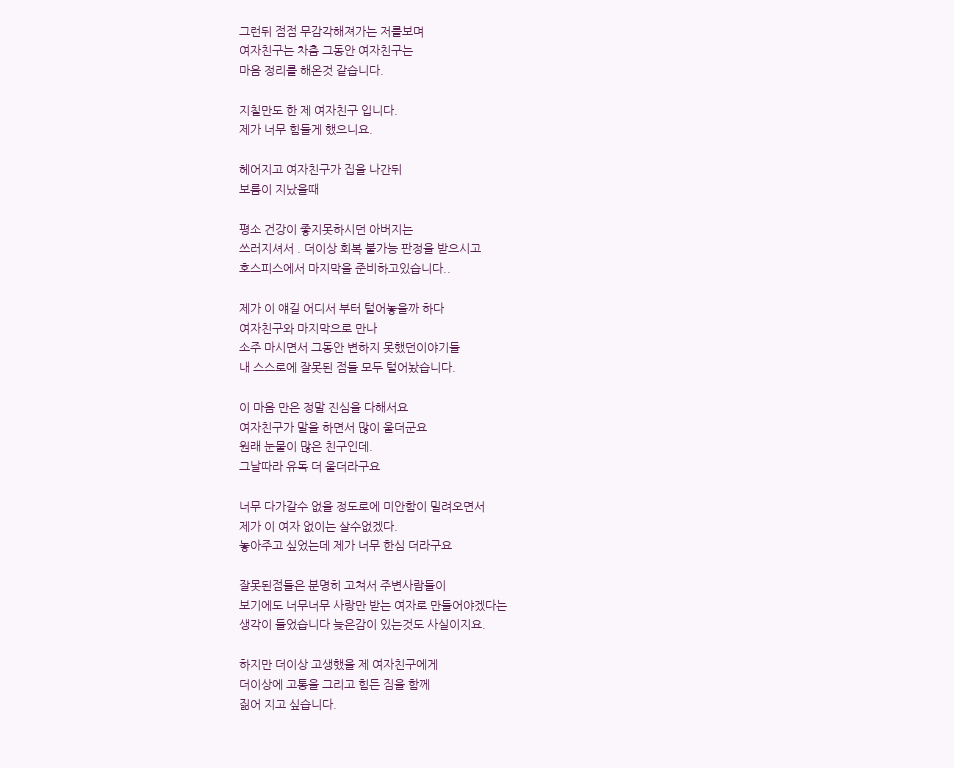그런뒤 점점 무감각해져가는 저를보며
여자친구는 차츰 그동안 여자친구는
마음 정리를 해온것 같습니다.

지칠만도 한 제 여자친구 입니다.
제가 너무 힘들게 했으니요.

헤어지고 여자친구가 집을 나간뒤
보름이 지났을때

평소 건강이 좋지못하시던 아버지는
쓰러지셔서 . 더이상 회복 불가능 판정을 받으시고
호스피스에서 마지막을 준비하고있습니다..

제가 이 얘길 어디서 부터 털어놓을까 하다
여자친구와 마지막으로 만나
소주 마시면서 그동안 변하지 못했던이야기들
내 스스로에 잘못된 점들 모두 털어놨습니다.

이 마음 만은 정말 진심을 다해서요
여자친구가 말을 하면서 많이 울더군요
원래 눈물이 많은 친구인데.
그날따라 유독 더 울더라구요

너무 다가갈수 없을 정도로에 미안함이 밀려오면서
제가 이 여자 없이는 살수없겠다.
놓아주고 싶었는데 제가 너무 한심 더라구요

잘못된점들은 분명히 고쳐서 주변사람들이
보기에도 너무너무 사랑만 받는 여자로 만들어야겠다는
생각이 들었습니다 늦은감이 있는것도 사실이지요.

하지만 더이상 고생했을 제 여자친구에게
더이상에 고통을 그리고 힘든 짐을 함께
짊어 지고 싶습니다.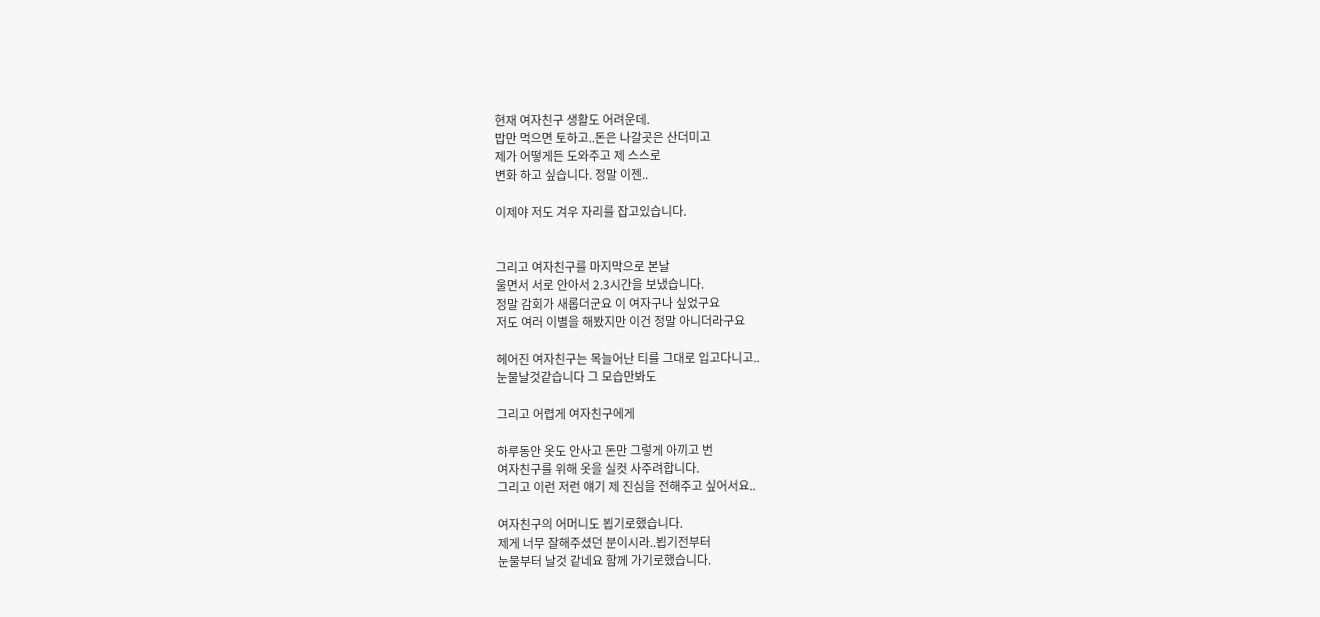현재 여자친구 생활도 어려운데.
밥만 먹으면 토하고..돈은 나갈곳은 산더미고
제가 어떻게든 도와주고 제 스스로
변화 하고 싶습니다. 정말 이젠..

이제야 저도 겨우 자리를 잡고있습니다.


그리고 여자친구를 마지막으로 본날
울면서 서로 안아서 2.3시간을 보냈습니다.
정말 감회가 새롭더군요 이 여자구나 싶었구요
저도 여러 이별을 해봤지만 이건 정말 아니더라구요

헤어진 여자친구는 목늘어난 티를 그대로 입고다니고..
눈물날것같습니다 그 모습만봐도

그리고 어렵게 여자친구에게

하루동안 옷도 안사고 돈만 그렇게 아끼고 번
여자친구를 위해 옷을 실컷 사주려합니다.
그리고 이런 저런 얘기 제 진심을 전해주고 싶어서요..

여자친구의 어머니도 뵙기로했습니다.
제게 너무 잘해주셨던 분이시라..뵙기전부터
눈물부터 날것 같네요 함께 가기로했습니다.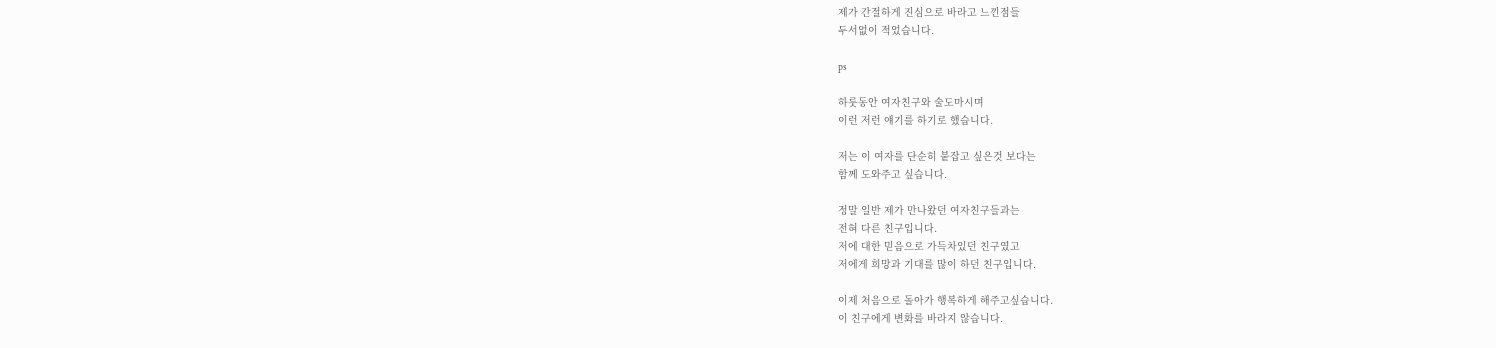제가 간절하게 진심으로 바라고 느낀점들
두서없이 적었습니다.

ps

하룻동안 여자친구와 술도마시며
이런 저런 얘기를 하기로 했습니다.

저는 이 여자를 단순히 붙잡고 싶은것 보다는
함께 도와주고 싶습니다.

정말 일반 제가 만나왔던 여자친구들과는
전혀 다른 친구입니다.
저에 대한 믿음으로 가득차있던 친구였고
저에게 희망과 기대를 많이 하던 친구입니다.

이제 처음으로 돌아가 행복하게 해주고싶습니다.
이 친구에게 변화를 바라지 않습니다.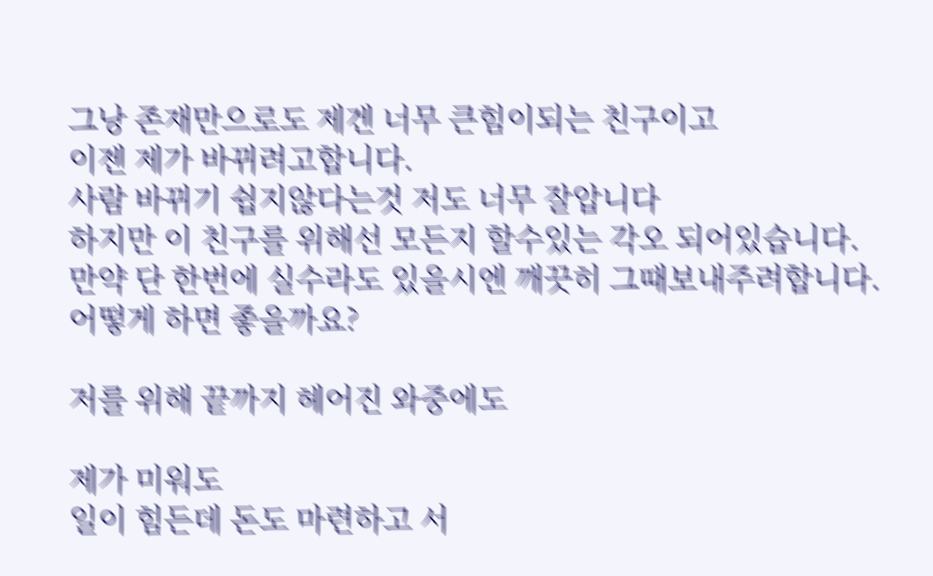그낭 존재만으로도 제겐 너무 큰힘이되는 친구이고
이젠 제가 바뀌려고합니다.
사람 바뀌기 쉽지않다는것 저도 너무 잘압니다
하지만 이 친구를 위해선 모든지 할수있는 각오 되어있습니다.
만약 단 한번에 실수라도 있을시엔 깨끗히 그때보내주려합니다.
어떻게 하면 좋을까요?

저를 위해 끝까지 헤어진 와중에도

제가 미워도
일이 힘든데 돈도 마련하고 서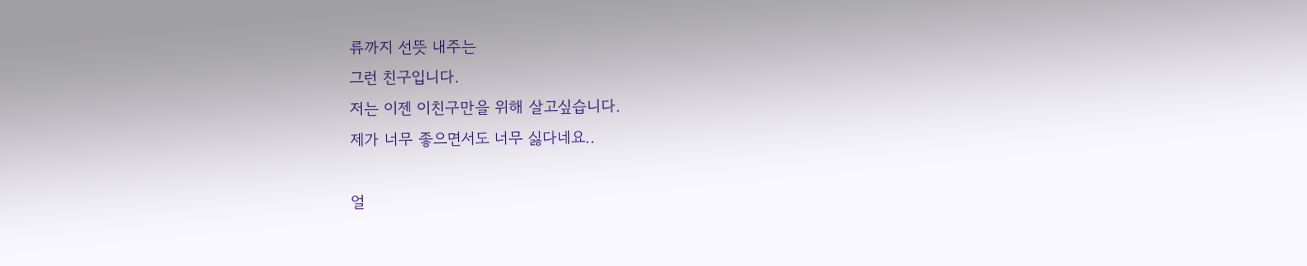류까지 선뜻 내주는
그런 친구입니다.
저는 이젠 이친구만을 위해 살고싶습니다.
제가 너무 좋으면서도 너무 싫다네요..

얼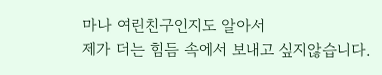마나 여린친구인지도 알아서
제가 더는 힘듬 속에서 보내고 싶지않습니다.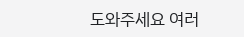도와주세요 여러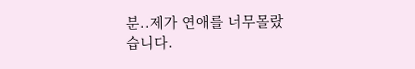분..제가 연애를 너무몰랐습니다.